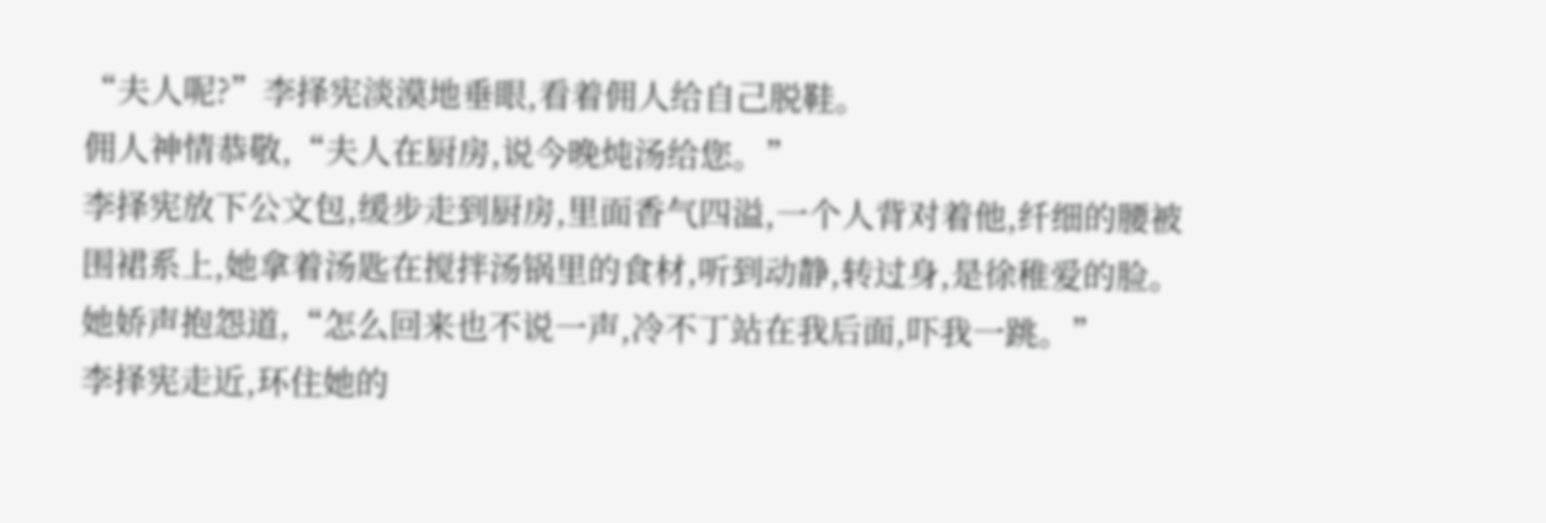“夫人呢?”李择宪淡漠地垂眼,看着佣人给自己脱鞋。
佣人神情恭敬,“夫人在厨房,说今晚炖汤给您。”
李择宪放下公文包,缓步走到厨房,里面香气四溢,一个人背对着他,纤细的腰被围裙系上,她拿着汤匙在搅拌汤锅里的食材,听到动静,转过身,是徐稚爱的脸。
她娇声抱怨道,“怎么回来也不说一声,冷不丁站在我后面,吓我一跳。”
李择宪走近,环住她的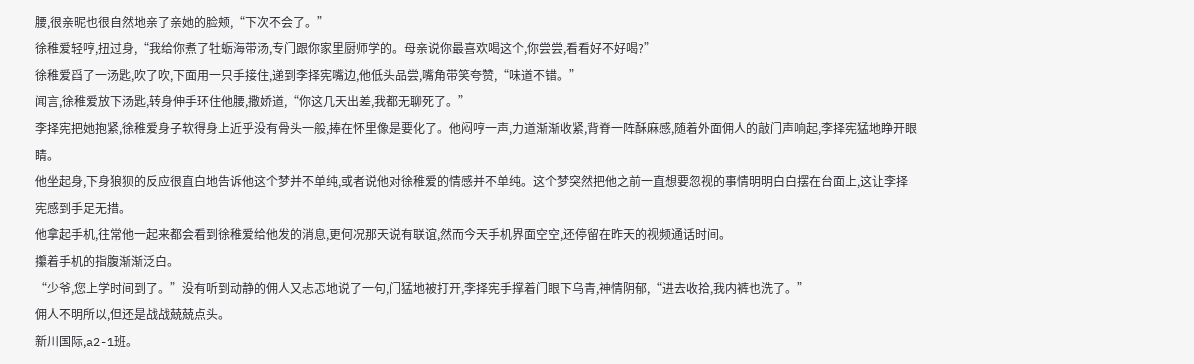腰,很亲昵也很自然地亲了亲她的脸颊,“下次不会了。”
徐稚爱轻哼,扭过身,“我给你煮了牡蛎海带汤,专门跟你家里厨师学的。母亲说你最喜欢喝这个,你尝尝,看看好不好喝?”
徐稚爱舀了一汤匙,吹了吹,下面用一只手接住,递到李择宪嘴边,他低头品尝,嘴角带笑夸赞,“味道不错。”
闻言,徐稚爱放下汤匙,转身伸手环住他腰,撒娇道,“你这几天出差,我都无聊死了。”
李择宪把她抱紧,徐稚爱身子软得身上近乎没有骨头一般,捧在怀里像是要化了。他闷哼一声,力道渐渐收紧,背脊一阵酥麻感,随着外面佣人的敲门声响起,李择宪猛地睁开眼睛。
他坐起身,下身狼狈的反应很直白地告诉他这个梦并不单纯,或者说他对徐稚爱的情感并不单纯。这个梦突然把他之前一直想要忽视的事情明明白白摆在台面上,这让李择宪感到手足无措。
他拿起手机,往常他一起来都会看到徐稚爱给他发的消息,更何况那天说有联谊,然而今天手机界面空空,还停留在昨天的视频通话时间。
攥着手机的指腹渐渐泛白。
“少爷,您上学时间到了。”没有听到动静的佣人又忐忑地说了一句,门猛地被打开,李择宪手撑着门眼下乌青,神情阴郁,“进去收拾,我内裤也洗了。”
佣人不明所以,但还是战战兢兢点头。
新川国际,a2-1班。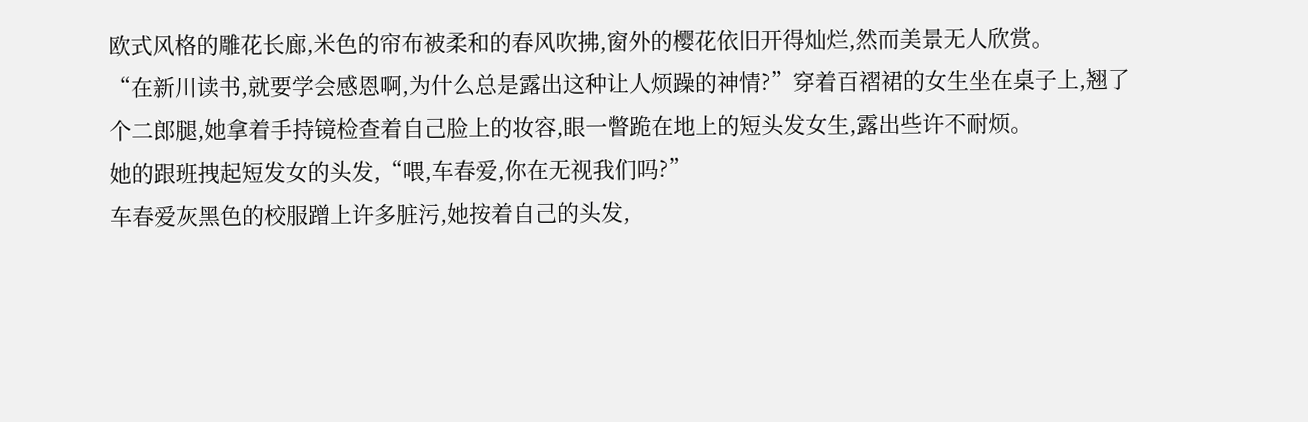欧式风格的雕花长廊,米色的帘布被柔和的春风吹拂,窗外的樱花依旧开得灿烂,然而美景无人欣赏。
“在新川读书,就要学会感恩啊,为什么总是露出这种让人烦躁的神情?”穿着百褶裙的女生坐在桌子上,翘了个二郎腿,她拿着手持镜检查着自己脸上的妆容,眼一瞥跪在地上的短头发女生,露出些许不耐烦。
她的跟班拽起短发女的头发,“喂,车春爱,你在无视我们吗?”
车春爱灰黑色的校服蹭上许多脏污,她按着自己的头发,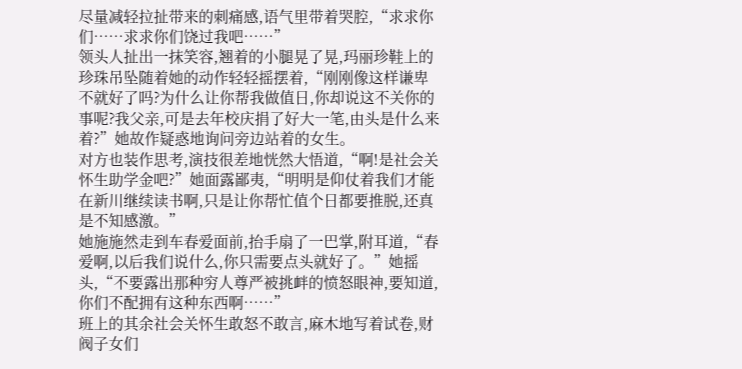尽量减轻拉扯带来的刺痛感,语气里带着哭腔,“求求你们……求求你们饶过我吧……”
领头人扯出一抹笑容,翘着的小腿晃了晃,玛丽珍鞋上的珍珠吊坠随着她的动作轻轻摇摆着,“刚刚像这样谦卑不就好了吗?为什么让你帮我做值日,你却说这不关你的事呢?我父亲,可是去年校庆捐了好大一笔,由头是什么来着?”她故作疑惑地询问旁边站着的女生。
对方也装作思考,演技很差地恍然大悟道,“啊!是社会关怀生助学金吧?”她面露鄙夷,“明明是仰仗着我们才能在新川继续读书啊,只是让你帮忙值个日都要推脱,还真是不知感激。”
她施施然走到车春爱面前,抬手扇了一巴掌,附耳道,“春爱啊,以后我们说什么,你只需要点头就好了。”她摇头,“不要露出那种穷人尊严被挑衅的愤怒眼神,要知道,你们不配拥有这种东西啊……”
班上的其余社会关怀生敢怒不敢言,麻木地写着试卷,财阀子女们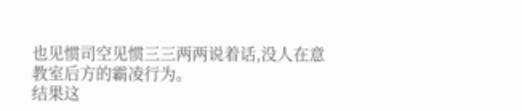也见惯司空见惯三三两两说着话,没人在意教室后方的霸凌行为。
结果这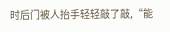时后门被人抬手轻轻敲了敲,“能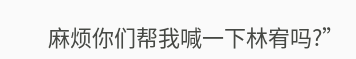麻烦你们帮我喊一下林宥吗?”